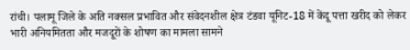रांची। पलामू जिले के अति नक्सल प्रभावित और संवेदनशील क्षेत्र टंडवा यूनिट-18 में केंदू पत्ता खरीद को लेकर भारी अनियमितता और मजदूरों के शोषण का मामला सामने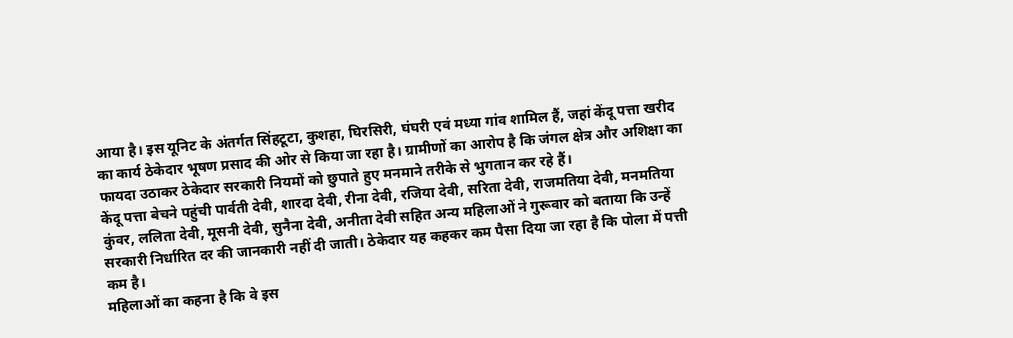आया है। इस यूनिट के अंतर्गत सिंहटूटा, कुशहा, घिरसिरी, घंघरी एवं मध्या गांव शामिल हैं, जहां केंदू पत्ता खरीद का कार्य ठेकेदार भूषण प्रसाद की ओर से किया जा रहा है। ग्रामीणों का आरोप है कि जंगल क्षेत्र और अशिक्षा का फायदा उठाकर ठेकेदार सरकारी नियमों को छुपाते हुए मनमाने तरीके से भुगतान कर रहे हैं।
केंदू पत्ता बेचने पहुंची पार्वती देवी, शारदा देवी, रीना देवी, रजिया देवी, सरिता देवी, राजमतिया देवी, मनमतिया कुंवर, ललिता देवी, मूसनी देवी, सुनैना देवी, अनीता देवी सहित अन्य महिलाओं ने गुरूवार को बताया कि उन्हें सरकारी निर्धारित दर की जानकारी नहीं दी जाती। ठेकेदार यह कहकर कम पैसा दिया जा रहा है कि पोला में पत्ती कम है।
महिलाओं का कहना है कि वे इस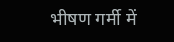भीषण गर्मी में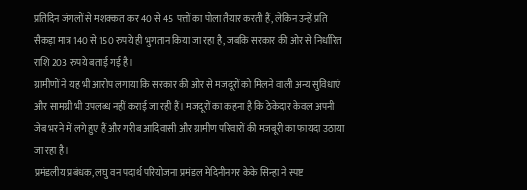प्रतिदिन जंगलों से मशक्कत कर 40 से 45 पत्तों का पोला तैयार करती हैं, लेकिन उन्हें प्रति सैकड़ा मात्र 140 से 150 रुपये ही भुगतान किया जा रहा है, जबकि सरकार की ओर से निर्धारित राशि 203 रुपये बताई गई है।
ग्रामीणों ने यह भी आरोप लगाया कि सरकार की ओर से मजदूरों को मिलने वाली अन्य सुविधाएं और सामग्री भी उपलब्ध नहीं कराई जा रही हैं। मजदूरों का कहना है कि ठेकेदार केवल अपनी जेब भरने में लगे हुए हैं और गरीब आदिवासी और ग्रामीण परिवारों की मजबूरी का फायदा उठाया जा रहा है।
प्रमंडलीय प्रबंधक, लघु वन पदार्थ परियोजना प्रमंडल मेदिनीनगर केके सिन्हा ने स्पष्ट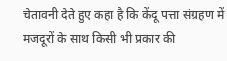चेतावनी देते हुए कहा है कि केंदू पत्ता संग्रहण में मजदूरों के साथ किसी भी प्रकार की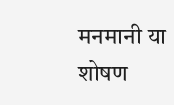मनमानी या शोषण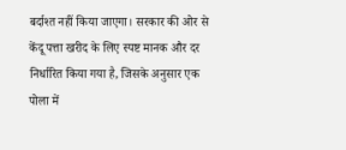बर्दाश्त नहीं किया जाएगा। सरकार की ओर से केंदू पत्ता खरीद के लिए स्पष्ट मानक और दर निर्धारित किया गया है, जिसके अनुसार एक पोला में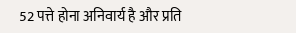52 पत्ते होना अनिवार्य है और प्रति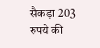सैकड़ा 203 रुपये की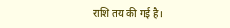राशि तय की गई है।